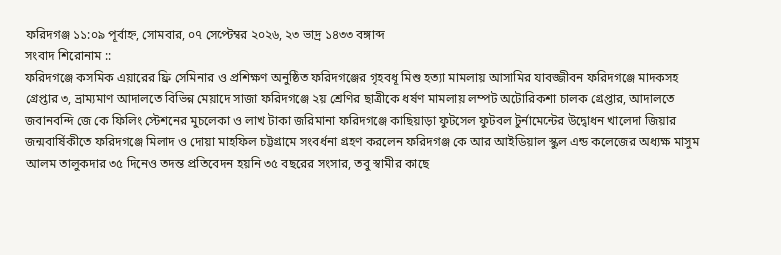ফরিদগঞ্জ ১১:০৯ পূর্বাহ্ন, সোমবার, ০৭ সেপ্টেম্বর ২০২৬, ২৩ ভাদ্র ১৪৩৩ বঙ্গাব্দ
সংবাদ শিরোনাম ::
ফরিদগঞ্জে কসমিক এয়ারের ফ্রি সেমিনার ও প্রশিক্ষণ অনুষ্ঠিত ফরিদগঞ্জের গৃহবধূ মিশু হত্যা মামলায় আসামির যাবজ্জীবন ফরিদগঞ্জে মাদকসহ গ্রেপ্তার ৩, ভ্রাম্যমাণ আদালতে বিভিন্ন মেয়াদে সাজা ফরিদগঞ্জে ২য় শ্রেণির ছাত্রীকে ধর্ষণ মামলায় লম্পট অটোরিকশা চালক গ্রেপ্তার, আদালতে জবানবন্দি জে কে ফিলিং স্টেশনের মুচলেকা ও লাখ টাকা জরিমানা ফরিদগঞ্জে কাছিয়াড়া ফুটসেল ফুটবল টুর্নামেন্টের উদ্বোধন খালেদা জিয়ার জন্মবার্ষিকীতে ফরিদগঞ্জে মিলাদ ও দোয়া মাহফিল চট্টগ্রামে সংবর্ধনা গ্রহণ করলেন ফরিদগঞ্জ কে আর আইডিয়াল স্কুল এন্ড কলেজের অধ্যক্ষ মাসুম আলম তালুকদার ৩৫ দিনেও তদন্ত প্রতিবেদন হয়নি ৩৫ বছরের সংসার, তবু স্বামীর কাছে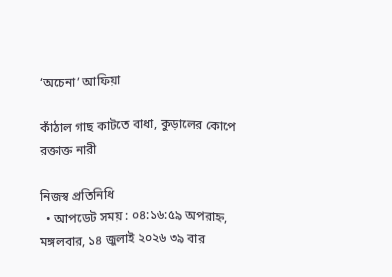‘অচেনা’ আফিয়া

কাঁঠাল গাছ কাটতে বাধা, কুড়ালের কোপে রক্তাক্ত নারী

নিজস্ব প্রতিনিধি
  • আপডেট সময় : ০৪:১৬:৫৯ অপরাহ্ন, মঙ্গলবার, ১৪ জুলাই ২০২৬ ৩৯ বার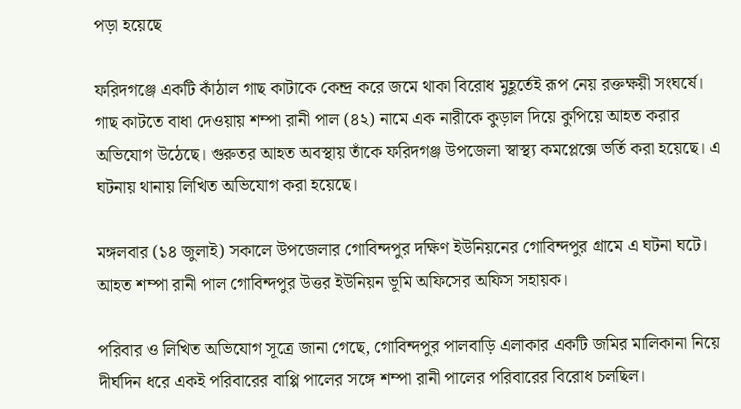পড়া হয়েছে

ফরিদগঞ্জে একটি কাঁঠাল গাছ কাটাকে কেন্দ্র করে জমে থাকা বিরোধ মুহূর্তেই রূপ নেয় রক্তক্ষয়ী সংঘর্ষে। গাছ কাটতে বাধা দেওয়ায় শম্পা রানী পাল (৪২) নামে এক নারীকে কুড়াল দিয়ে কুপিয়ে আহত করার অভিযোগ উঠেছে। গুরুতর আহত অবস্থায় তাঁকে ফরিদগঞ্জ উপজেলা স্বাস্থ্য কমপ্লেক্সে ভর্তি করা হয়েছে। এ ঘটনায় থানায় লিখিত অভিযোগ করা হয়েছে।

মঙ্গলবার (১৪ জুলাই) সকালে উপজেলার গোবিন্দপুর দক্ষিণ ইউনিয়নের গোবিন্দপুর গ্রামে এ ঘটনা ঘটে। আহত শম্পা রানী পাল গোবিন্দপুর উত্তর ইউনিয়ন ভূমি অফিসের অফিস সহায়ক।

পরিবার ও লিখিত অভিযোগ সূত্রে জানা গেছে, গোবিন্দপুর পালবাড়ি এলাকার একটি জমির মালিকানা নিয়ে দীর্ঘদিন ধরে একই পরিবারের বাপ্পি পালের সঙ্গে শম্পা রানী পালের পরিবারের বিরোধ চলছিল।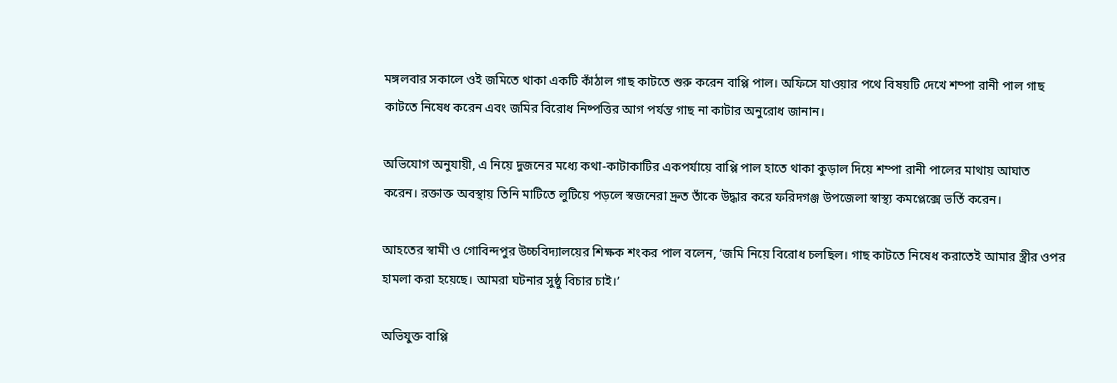মঙ্গলবার সকালে ওই জমিতে থাকা একটি কাঁঠাল গাছ কাটতে শুরু করেন বাপ্পি পাল। অফিসে যাওয়ার পথে বিষয়টি দেখে শম্পা রানী পাল গাছ কাটতে নিষেধ করেন এবং জমির বিরোধ নিষ্পত্তির আগ পর্যন্ত গাছ না কাটার অনুরোধ জানান।

অভিযোগ অনুযায়ী, এ নিয়ে দুজনের মধ্যে কথা-কাটাকাটির একপর্যায়ে বাপ্পি পাল হাতে থাকা কুড়াল দিয়ে শম্পা রানী পালের মাথায় আঘাত করেন। রক্তাক্ত অবস্থায় তিনি মাটিতে লুটিয়ে পড়লে স্বজনেরা দ্রুত তাঁকে উদ্ধার করে ফরিদগঞ্জ উপজেলা স্বাস্থ্য কমপ্লেক্সে ভর্তি করেন।

আহতের স্বামী ও গোবিন্দপুর উচ্চবিদ্যালয়ের শিক্ষক শংকর পাল বলেন, ‘জমি নিয়ে বিরোধ চলছিল। গাছ কাটতে নিষেধ করাতেই আমার স্ত্রীর ওপর হামলা করা হয়েছে। আমরা ঘটনার সুষ্ঠু বিচার চাই।’

অভিযুক্ত বাপ্পি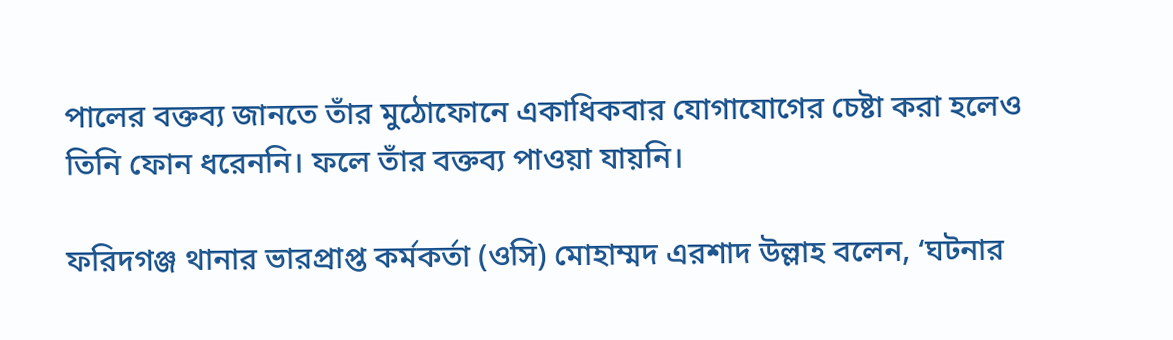পালের বক্তব্য জানতে তাঁর মুঠোফোনে একাধিকবার যোগাযোগের চেষ্টা করা হলেও তিনি ফোন ধরেননি। ফলে তাঁর বক্তব্য পাওয়া যায়নি।

ফরিদগঞ্জ থানার ভারপ্রাপ্ত কর্মকর্তা (ওসি) মোহাম্মদ এরশাদ উল্লাহ বলেন, ‘ঘটনার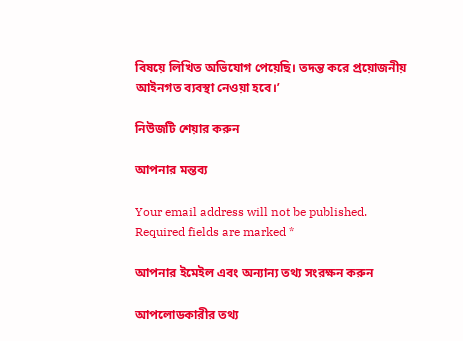বিষয়ে লিখিত অভিযোগ পেয়েছি। তদন্ত করে প্রয়োজনীয় আইনগত ব্যবস্থা নেওয়া হবে।’

নিউজটি শেয়ার করুন

আপনার মন্তব্য

Your email address will not be published. Required fields are marked *

আপনার ইমেইল এবং অন্যান্য তথ্য সংরক্ষন করুন

আপলোডকারীর তথ্য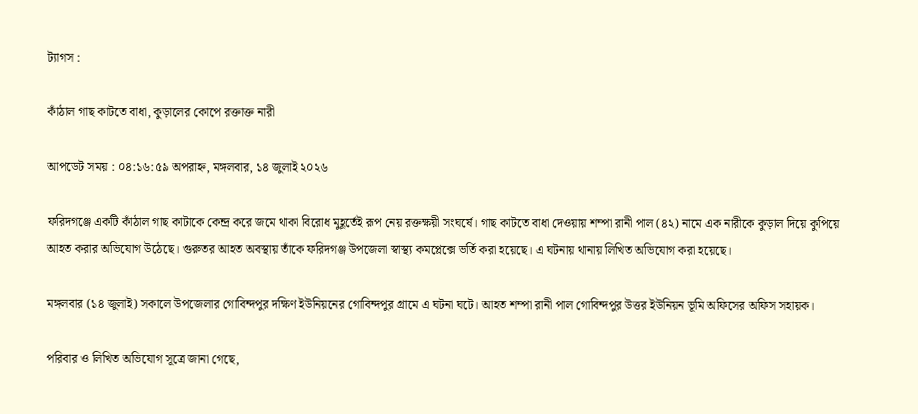ট্যাগস :

কাঁঠাল গাছ কাটতে বাধা, কুড়ালের কোপে রক্তাক্ত নারী

আপডেট সময় : ০৪:১৬:৫৯ অপরাহ্ন, মঙ্গলবার, ১৪ জুলাই ২০২৬

ফরিদগঞ্জে একটি কাঁঠাল গাছ কাটাকে কেন্দ্র করে জমে থাকা বিরোধ মুহূর্তেই রূপ নেয় রক্তক্ষয়ী সংঘর্ষে। গাছ কাটতে বাধা দেওয়ায় শম্পা রানী পাল (৪২) নামে এক নারীকে কুড়াল দিয়ে কুপিয়ে আহত করার অভিযোগ উঠেছে। গুরুতর আহত অবস্থায় তাঁকে ফরিদগঞ্জ উপজেলা স্বাস্থ্য কমপ্লেক্সে ভর্তি করা হয়েছে। এ ঘটনায় থানায় লিখিত অভিযোগ করা হয়েছে।

মঙ্গলবার (১৪ জুলাই) সকালে উপজেলার গোবিন্দপুর দক্ষিণ ইউনিয়নের গোবিন্দপুর গ্রামে এ ঘটনা ঘটে। আহত শম্পা রানী পাল গোবিন্দপুর উত্তর ইউনিয়ন ভূমি অফিসের অফিস সহায়ক।

পরিবার ও লিখিত অভিযোগ সূত্রে জানা গেছে,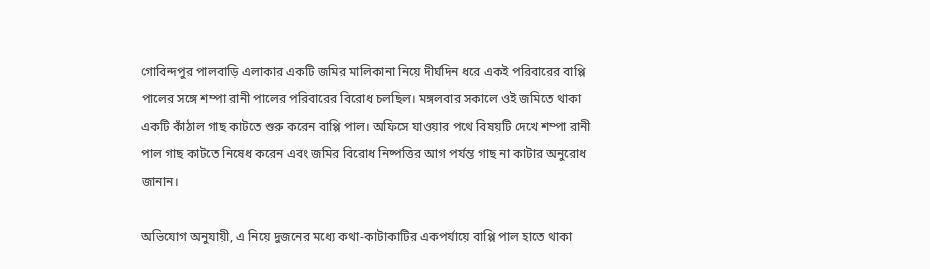গোবিন্দপুর পালবাড়ি এলাকার একটি জমির মালিকানা নিয়ে দীর্ঘদিন ধরে একই পরিবারের বাপ্পি পালের সঙ্গে শম্পা রানী পালের পরিবারের বিরোধ চলছিল। মঙ্গলবার সকালে ওই জমিতে থাকা একটি কাঁঠাল গাছ কাটতে শুরু করেন বাপ্পি পাল। অফিসে যাওয়ার পথে বিষয়টি দেখে শম্পা রানী পাল গাছ কাটতে নিষেধ করেন এবং জমির বিরোধ নিষ্পত্তির আগ পর্যন্ত গাছ না কাটার অনুরোধ জানান।

অভিযোগ অনুযায়ী, এ নিয়ে দুজনের মধ্যে কথা-কাটাকাটির একপর্যায়ে বাপ্পি পাল হাতে থাকা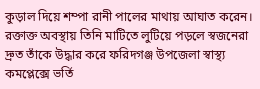কুড়াল দিয়ে শম্পা রানী পালের মাথায় আঘাত করেন। রক্তাক্ত অবস্থায় তিনি মাটিতে লুটিয়ে পড়লে স্বজনেরা দ্রুত তাঁকে উদ্ধার করে ফরিদগঞ্জ উপজেলা স্বাস্থ্য কমপ্লেক্সে ভর্তি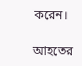করেন।

আহতের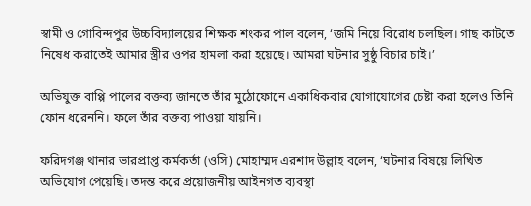স্বামী ও গোবিন্দপুর উচ্চবিদ্যালয়ের শিক্ষক শংকর পাল বলেন, ‘জমি নিয়ে বিরোধ চলছিল। গাছ কাটতে নিষেধ করাতেই আমার স্ত্রীর ওপর হামলা করা হয়েছে। আমরা ঘটনার সুষ্ঠু বিচার চাই।’

অভিযুক্ত বাপ্পি পালের বক্তব্য জানতে তাঁর মুঠোফোনে একাধিকবার যোগাযোগের চেষ্টা করা হলেও তিনি ফোন ধরেননি। ফলে তাঁর বক্তব্য পাওয়া যায়নি।

ফরিদগঞ্জ থানার ভারপ্রাপ্ত কর্মকর্তা (ওসি) মোহাম্মদ এরশাদ উল্লাহ বলেন, ‘ঘটনার বিষয়ে লিখিত অভিযোগ পেয়েছি। তদন্ত করে প্রয়োজনীয় আইনগত ব্যবস্থা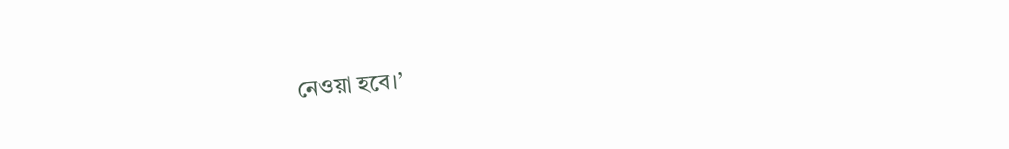নেওয়া হবে।’